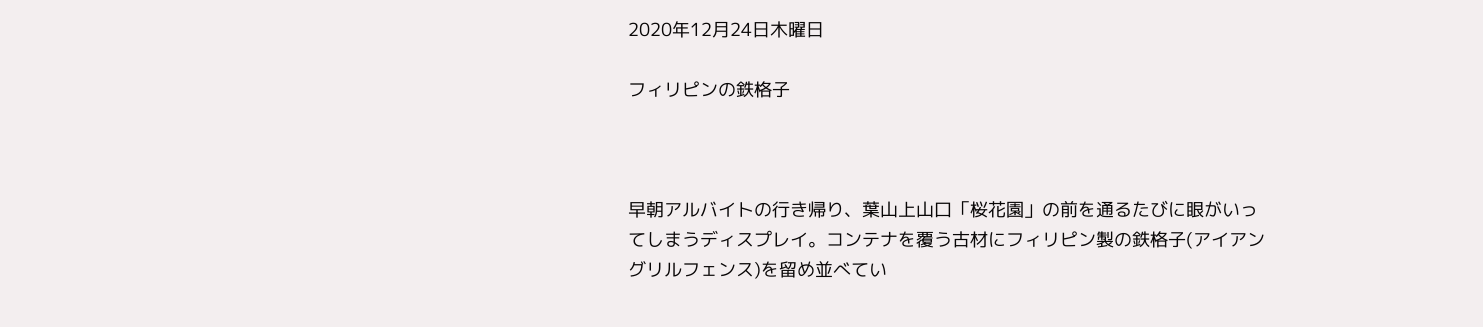2020年12月24日木曜日

フィリピンの鉄格子



早朝アルバイトの行き帰り、葉山上山口「桜花園」の前を通るたびに眼がいってしまうディスプレイ。コンテナを覆う古材にフィリピン製の鉄格子(アイアングリルフェンス)を留め並べてい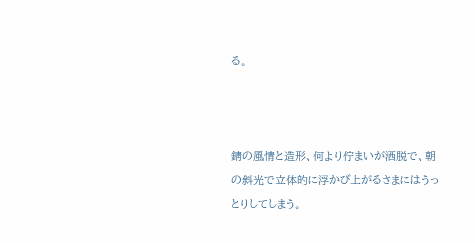る。



錆の風情と造形、何より佇まいが洒脱で、朝の斜光で立体的に浮かび上がるさまにはうっとりしてしまう。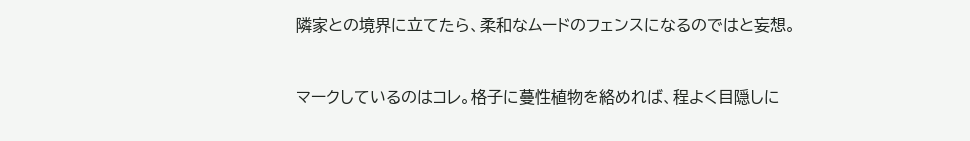隣家との境界に立てたら、柔和なムードのフェンスになるのではと妄想。



マークしているのはコレ。格子に蔓性植物を絡めれば、程よく目隠しに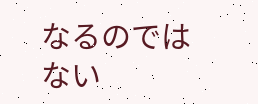なるのではない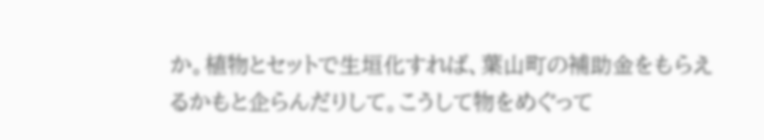か。植物とセットで生垣化すれば、葉山町の補助金をもらえるかもと企らんだりして。こうして物をめぐって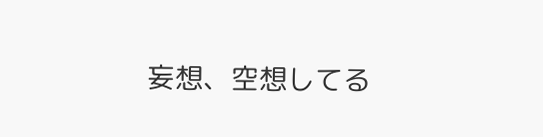妄想、空想してる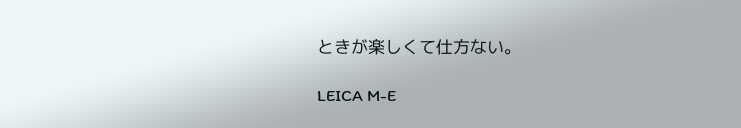ときが楽しくて仕方ない。

LEICA M-E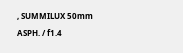, SUMMILUX 50mm ASPH. / f1.4